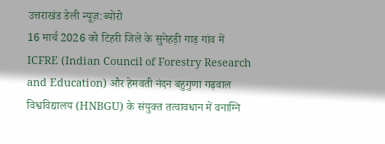उत्तराखंड डेली न्यूज़:ब्योरो
16 मार्च 2026 को टिहरी जिले के सुनेहड़ी गाड़ गांव में ICFRE (Indian Council of Forestry Research and Education) और हेमवती नंदन बहुगुणा गढ़वाल विश्वविद्यालय (HNBGU) के संयुक्त तत्वावधान में वनाग्नि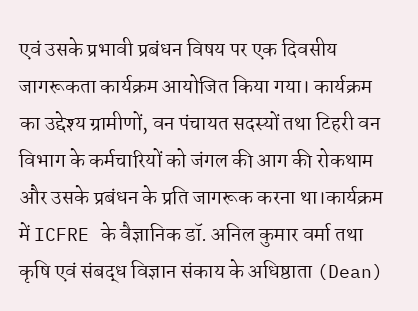एवं उसके प्रभावी प्रबंधन विषय पर एक दिवसीय जागरूकता कार्यक्रम आयोजित किया गया। कार्यक्रम का उद्देश्य ग्रामीणों, वन पंचायत सदस्यों तथा टिहरी वन विभाग के कर्मचारियों को जंगल की आग की रोकथाम और उसके प्रबंधन के प्रति जागरूक करना था।कार्यक्रम में ICFRE के वैज्ञानिक डॉ. अनिल कुमार वर्मा तथा कृषि एवं संबद्ध विज्ञान संकाय के अधिष्ठाता (Dean)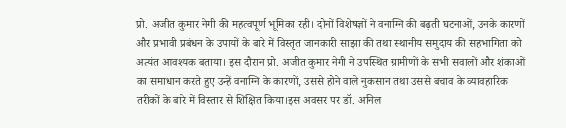प्रो. अजीत कुमार नेगी की महत्वपूर्ण भूमिका रही। दोनों विशेषज्ञों ने वनाग्नि की बढ़ती घटनाओं, उनके कारणों और प्रभावी प्रबंधन के उपायों के बारे में विस्तृत जानकारी साझा की तथा स्थानीय समुदाय की सहभागिता को अत्यंत आवश्यक बताया। इस दौरान प्रो. अजीत कुमार नेगी ने उपस्थित ग्रामीणों के सभी सवालों और शंकाओं का समाधान करते हुए उन्हें वनाग्नि के कारणों, उससे होने वाले नुकसान तथा उससे बचाव के व्यावहारिक तरीकों के बारे में विस्तार से शिक्षित किया।इस अवसर पर डॉ. अनिल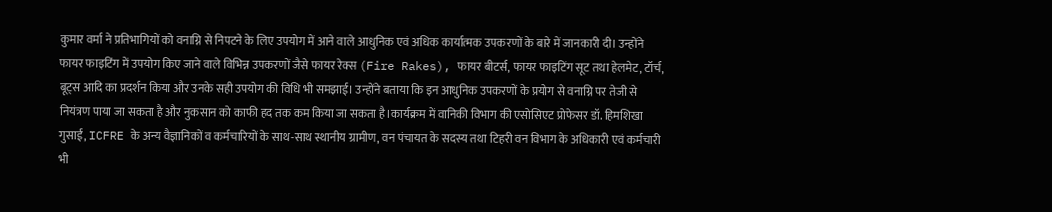कुमार वर्मा ने प्रतिभागियों को वनाग्नि से निपटने के लिए उपयोग में आने वाले आधुनिक एवं अधिक कार्यात्मक उपकरणों के बारे में जानकारी दी। उन्होंने फायर फाइटिंग में उपयोग किए जाने वाले विभिन्न उपकरणों जैसे फायर रेक्स (Fire Rakes), फायर बीटर्स, फायर फाइटिंग सूट तथा हेलमेट, टॉर्च, बूट्स आदि का प्रदर्शन किया और उनके सही उपयोग की विधि भी समझाई। उन्होंने बताया कि इन आधुनिक उपकरणों के प्रयोग से वनाग्नि पर तेजी से नियंत्रण पाया जा सकता है और नुकसान को काफी हद तक कम किया जा सकता है।कार्यक्रम में वानिकी विभाग की एसोसिएट प्रोफेसर डॉ. हिमशिखा गुसाईं, ICFRE के अन्य वैज्ञानिकों व कर्मचारियों के साथ-साथ स्थानीय ग्रामीण, वन पंचायत के सदस्य तथा टिहरी वन विभाग के अधिकारी एवं कर्मचारी भी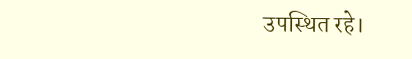उपस्थित रहे।